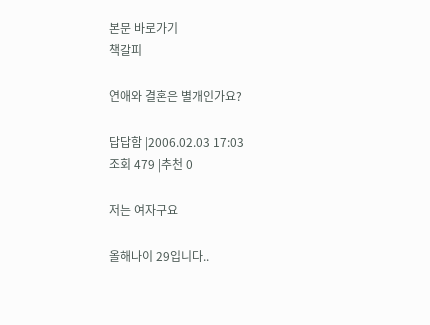본문 바로가기
책갈피

연애와 결혼은 별개인가요?

답답함 |2006.02.03 17:03
조회 479 |추천 0

저는 여자구요

올해나이 29입니다..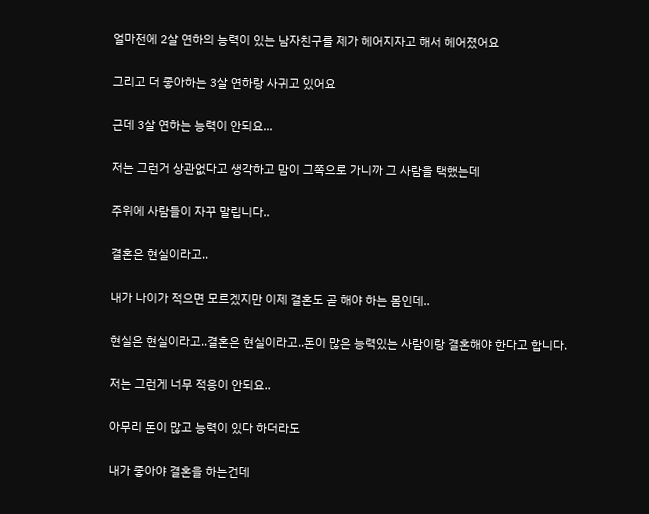얼마전에 2살 연하의 능력이 있는 남자친구를 제가 헤어지자고 해서 헤어졌어요

그리고 더 좋아하는 3살 연하랑 사귀고 있어요

근데 3살 연하는 능력이 안되요...

저는 그런거 상관없다고 생각하고 맘이 그쪽으로 가니까 그 사람을 택했는데

주위에 사람들이 자꾸 말립니다..

결혼은 현실이라고..

내가 나이가 적으면 모르겠지만 이제 결혼도 곧 해야 하는 몸인데..

현실은 현실이라고..결혼은 현실이라고..돈이 많은 능력있는 사람이랑 결혼해야 한다고 합니다.

저는 그런게 너무 적응이 안되요..

아무리 돈이 많고 능력이 있다 하더라도

내가 좋아야 결혼을 하는건데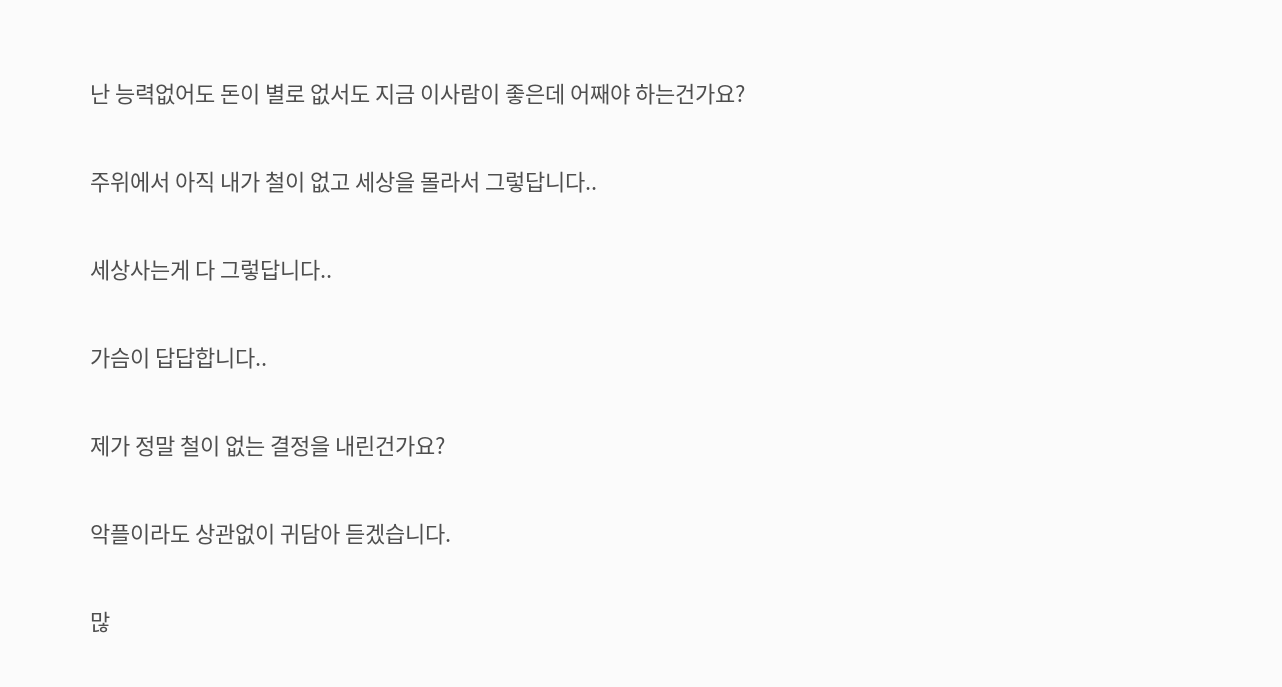난 능력없어도 돈이 별로 없서도 지금 이사람이 좋은데 어째야 하는건가요?

주위에서 아직 내가 철이 없고 세상을 몰라서 그렇답니다..

세상사는게 다 그렇답니다..

가슴이 답답합니다..

제가 정말 철이 없는 결정을 내린건가요?

악플이라도 상관없이 귀담아 듣겠습니다.

많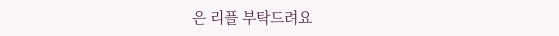은 리플 부탁드려요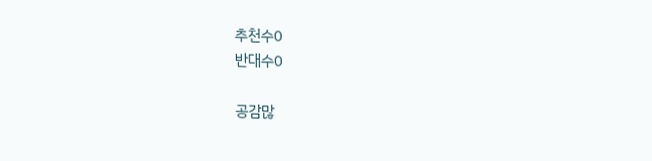추천수0
반대수0

공감많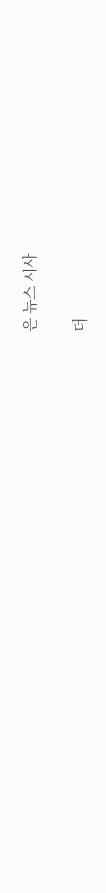은 뉴스 시사

더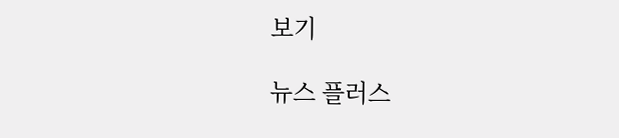보기

뉴스 플러스